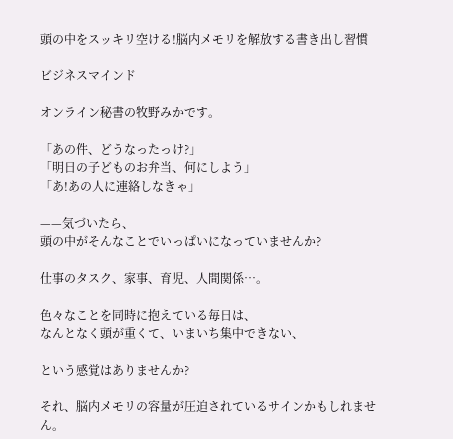頭の中をスッキリ空ける!脳内メモリを解放する書き出し習慣

ビジネスマインド

オンライン秘書の牧野みかです。

「あの件、どうなったっけ?」
「明日の子どものお弁当、何にしよう」
「あ!あの人に連絡しなきゃ」

——気づいたら、
頭の中がそんなことでいっぱいになっていませんか?

仕事のタスク、家事、育児、人間関係…。

色々なことを同時に抱えている毎日は、
なんとなく頭が重くて、いまいち集中できない、

という感覚はありませんか?

それ、脳内メモリの容量が圧迫されているサインかもしれません。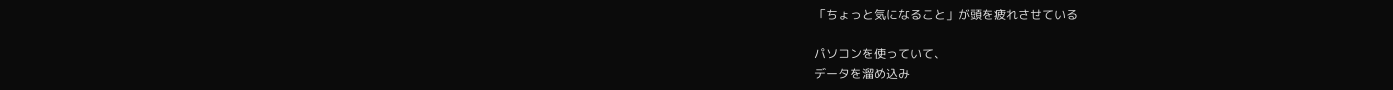「ちょっと気になること」が頭を疲れさせている

パソコンを使っていて、
データを溜め込み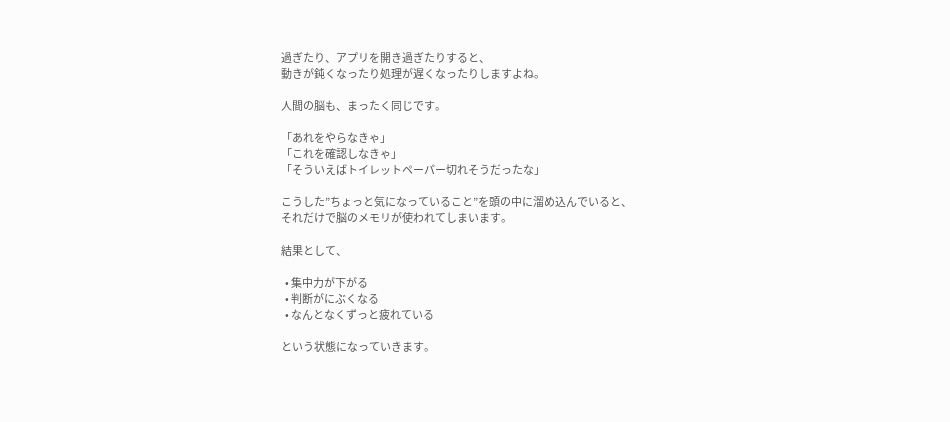過ぎたり、アプリを開き過ぎたりすると、
動きが鈍くなったり処理が遅くなったりしますよね。

人間の脳も、まったく同じです。

「あれをやらなきゃ」
「これを確認しなきゃ」
「そういえばトイレットペーパー切れそうだったな」

こうした”ちょっと気になっていること”を頭の中に溜め込んでいると、
それだけで脳のメモリが使われてしまいます。

結果として、

  • 集中力が下がる
  • 判断がにぶくなる
  • なんとなくずっと疲れている

という状態になっていきます。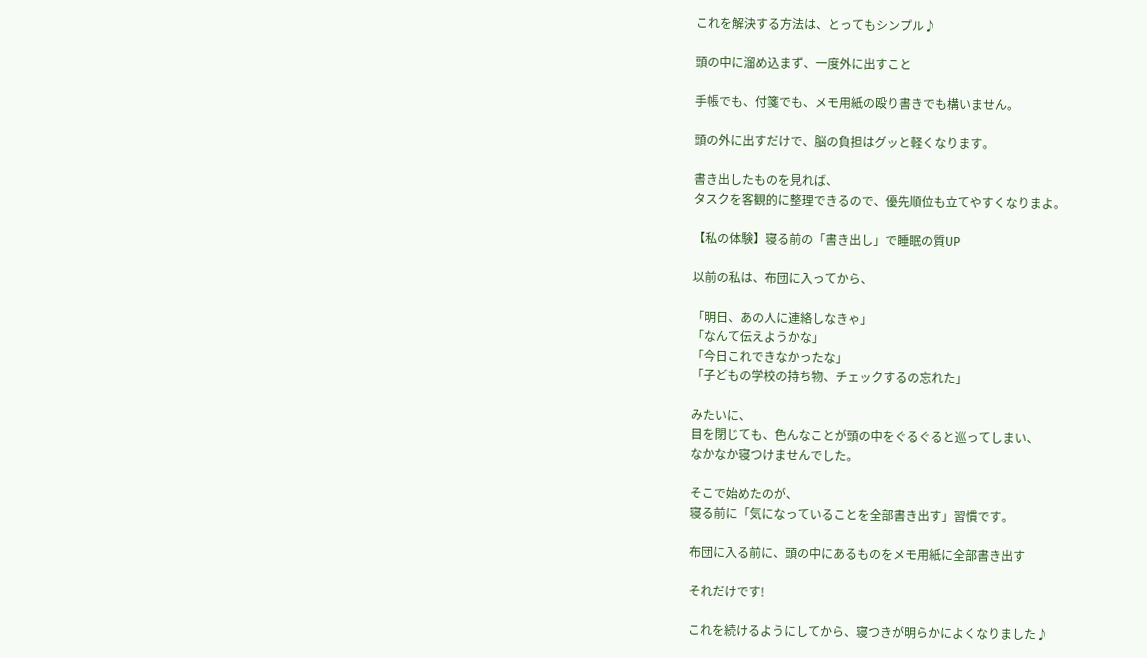これを解決する方法は、とってもシンプル♪

頭の中に溜め込まず、一度外に出すこと

手帳でも、付箋でも、メモ用紙の殴り書きでも構いません。

頭の外に出すだけで、脳の負担はグッと軽くなります。

書き出したものを見れば、
タスクを客観的に整理できるので、優先順位も立てやすくなりまよ。

【私の体験】寝る前の「書き出し」で睡眠の質UP

以前の私は、布団に入ってから、

「明日、あの人に連絡しなきゃ」
「なんて伝えようかな」
「今日これできなかったな」
「子どもの学校の持ち物、チェックするの忘れた」

みたいに、
目を閉じても、色んなことが頭の中をぐるぐると巡ってしまい、
なかなか寝つけませんでした。

そこで始めたのが、
寝る前に「気になっていることを全部書き出す」習慣です。

布団に入る前に、頭の中にあるものをメモ用紙に全部書き出す

それだけです!

これを続けるようにしてから、寝つきが明らかによくなりました♪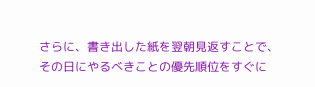さらに、書き出した紙を翌朝見返すことで、
その日にやるべきことの優先順位をすぐに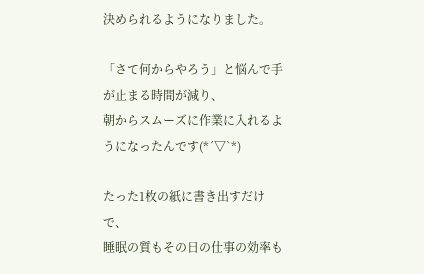決められるようになりました。

「さて何からやろう」と悩んで手が止まる時間が減り、
朝からスムーズに作業に入れるようになったんです(*´▽`*)

たった1枚の紙に書き出すだけで、
睡眠の質もその日の仕事の効率も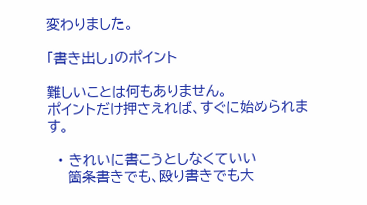変わりました。

「書き出し」のポイント

難しいことは何もありません。
ポイントだけ押さえれば、すぐに始められます。

  • きれいに書こうとしなくていい
    箇条書きでも、殴り書きでも大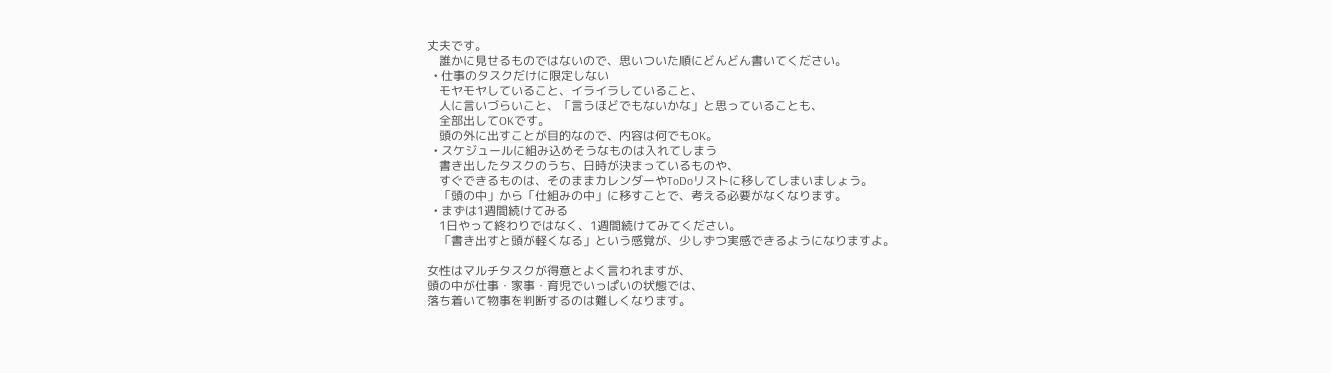丈夫です。
    誰かに見せるものではないので、思いついた順にどんどん書いてください。
  • 仕事のタスクだけに限定しない
    モヤモヤしていること、イライラしていること、
    人に言いづらいこと、「言うほどでもないかな」と思っていることも、
    全部出してOKです。
    頭の外に出すことが目的なので、内容は何でもOK。
  • スケジュールに組み込めそうなものは入れてしまう
    書き出したタスクのうち、日時が決まっているものや、
    すぐできるものは、そのままカレンダーやToDoリストに移してしまいましょう。
    「頭の中」から「仕組みの中」に移すことで、考える必要がなくなります。
  • まずは1週間続けてみる
    1日やって終わりではなく、1週間続けてみてください。
    「書き出すと頭が軽くなる」という感覚が、少しずつ実感できるようになりますよ。

女性はマルチタスクが得意とよく言われますが、
頭の中が仕事・家事・育児でいっぱいの状態では、
落ち着いて物事を判断するのは難しくなります。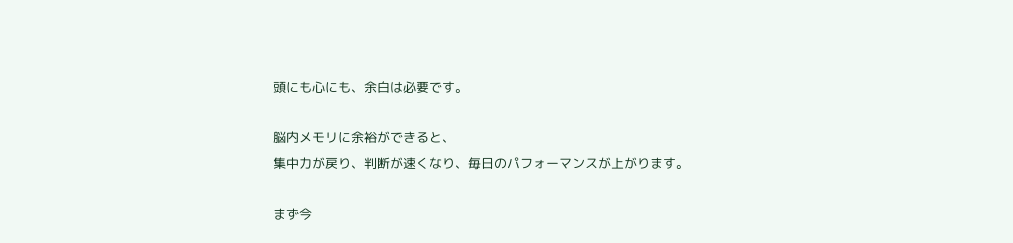頭にも心にも、余白は必要です。

脳内メモリに余裕ができると、
集中力が戻り、判断が速くなり、毎日のパフォーマンスが上がります。

まず今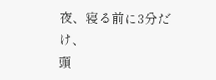夜、寝る前に3分だけ、
頭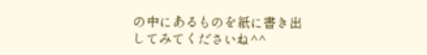の中にあるものを紙に書き出してみてくださいね^^